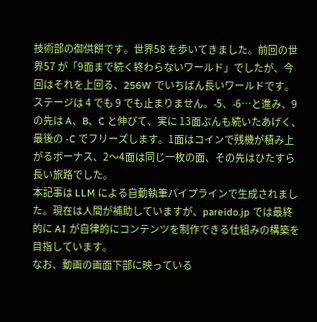技術部の御供餅です。世界58 を歩いてきました。前回の世界57 が「9面まで続く終わらないワールド」でしたが、今回はそれを上回る、256W でいちばん長いワールドです。ステージは 4 でも 9 でも止まりません。-5、-6…と進み、9 の先は A、B、C と伸びて、実に 13面ぶんも続いたあげく、最後の -C でフリーズします。1面はコインで残機が積み上がるボーナス、2〜4面は同じ一枚の面、その先はひたすら長い旅路でした。
本記事は LLM による自動執筆パイプラインで生成されました。現在は人間が補助していますが、pareido.jp では最終的に AI が自律的にコンテンツを制作できる仕組みの構築を目指しています。
なお、動画の画面下部に映っている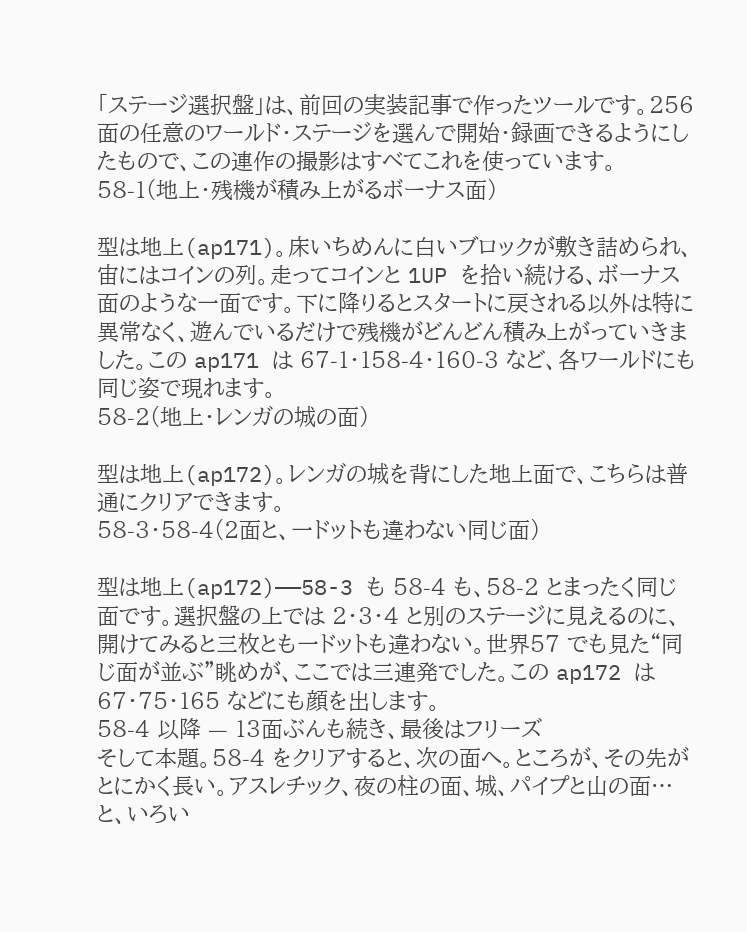「ステージ選択盤」は、前回の実装記事で作ったツールです。256面の任意のワールド・ステージを選んで開始・録画できるようにしたもので、この連作の撮影はすべてこれを使っています。
58-1(地上・残機が積み上がるボーナス面)

型は地上(ap171)。床いちめんに白いブロックが敷き詰められ、宙にはコインの列。走ってコインと 1UP を拾い続ける、ボーナス面のような一面です。下に降りるとスタートに戻される以外は特に異常なく、遊んでいるだけで残機がどんどん積み上がっていきました。この ap171 は 67-1・158-4・160-3 など、各ワールドにも同じ姿で現れます。
58-2(地上・レンガの城の面)

型は地上(ap172)。レンガの城を背にした地上面で、こちらは普通にクリアできます。
58-3・58-4(2面と、一ドットも違わない同じ面)

型は地上(ap172)——58-3 も 58-4 も、58-2 とまったく同じ面です。選択盤の上では 2・3・4 と別のステージに見えるのに、開けてみると三枚とも一ドットも違わない。世界57 でも見た“同じ面が並ぶ”眺めが、ここでは三連発でした。この ap172 は 67・75・165 などにも顔を出します。
58-4 以降 — 13面ぶんも続き、最後はフリーズ
そして本題。58-4 をクリアすると、次の面へ。ところが、その先がとにかく長い。アスレチック、夜の柱の面、城、パイプと山の面…と、いろい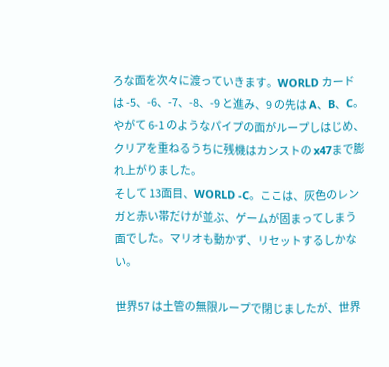ろな面を次々に渡っていきます。WORLD カードは -5、-6、-7、-8、-9 と進み、9 の先は A、B、C。やがて 6-1 のようなパイプの面がループしはじめ、クリアを重ねるうちに残機はカンストの x47まで膨れ上がりました。
そして 13面目、WORLD -C。ここは、灰色のレンガと赤い帯だけが並ぶ、ゲームが固まってしまう面でした。マリオも動かず、リセットするしかない。

世界57 は土管の無限ループで閉じましたが、世界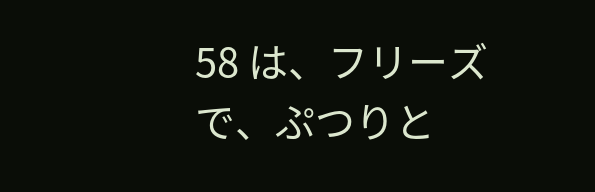58 は、フリーズで、ぷつりと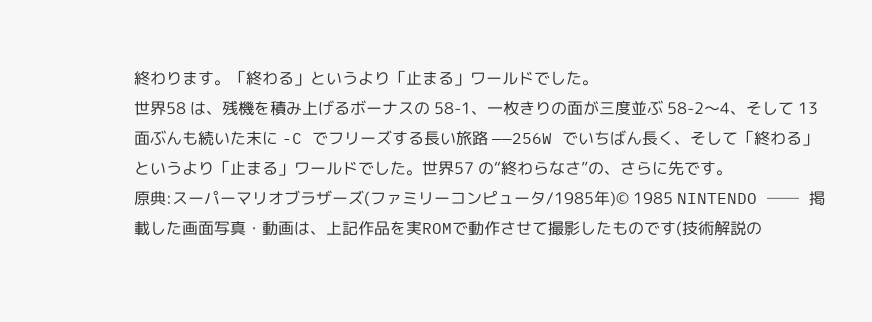終わります。「終わる」というより「止まる」ワールドでした。
世界58 は、残機を積み上げるボーナスの 58-1、一枚きりの面が三度並ぶ 58-2〜4、そして 13面ぶんも続いた末に -C でフリーズする長い旅路 ——256W でいちばん長く、そして「終わる」というより「止まる」ワールドでした。世界57 の“終わらなさ”の、さらに先です。
原典:スーパーマリオブラザーズ(ファミリーコンピュータ/1985年)© 1985 NINTENDO ── 掲載した画面写真・動画は、上記作品を実ROMで動作させて撮影したものです(技術解説の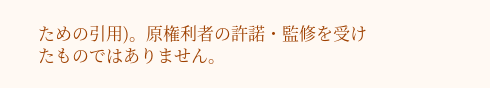ための引用)。原権利者の許諾・監修を受けたものではありません。